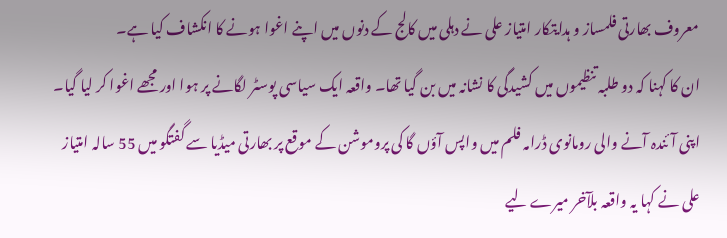معروف بھارتی فلمساز و ہدایتکار امتیاز علی نے دہلی میں کالج کے دنوں میں اپنے اغوا ہونے کا انکشاف کیا ہے۔
ان کا کہنا کہ دو طلبہ تنظیموں میں کشیدگی کا نشانہ میں بن گیا تھا۔ واقعہ ایک سیاسی پوسٹر لگانے پر ہوا اور مجھے اغوا کر لیا گیا۔
اپنی آئندہ آنے والی رومانوی ڈرامہ فلم میں واپس آؤں گا کی پروموشن کے موقع پر بھارتی میڈیا سے گفتگو میں 55 سالہ امتیاز علی نے کہا یہ واقعہ بلآخر میرے لیے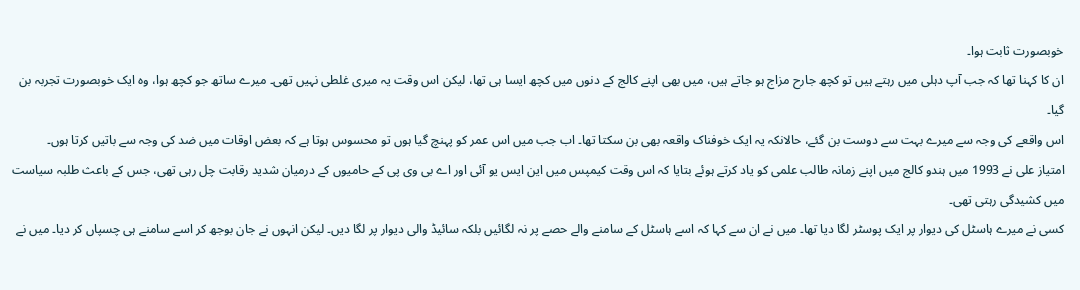خوبصورت ثابت ہوا۔
ان کا کہنا تھا کہ جب آپ دہلی میں رہتے ہیں تو کچھ جارح مزاج ہو جاتے ہیں، میں بھی اپنے کالج کے دنوں میں کچھ ایسا ہی تھا، لیکن اس وقت یہ میری غلطی نہیں تھی۔ میرے ساتھ جو کچھ ہوا، وہ ایک خوبصورت تجربہ بن گیا۔
اس واقعے کی وجہ سے میرے بہت سے دوست بن گئے، حالانکہ یہ ایک خوفناک واقعہ بھی بن سکتا تھا۔ اب جب میں اس عمر کو پہنچ گیا ہوں تو محسوس ہوتا ہے کہ بعض اوقات میں ضد کی وجہ سے باتیں کرتا ہوں۔
امتیاز علی نے 1993 میں ہندو کالج میں اپنے زمانہ طالب علمی کو یاد کرتے ہوئے بتایا کہ اس وقت کیمپس میں این ایس یو آئی اور اے بی وی پی کے حامیوں کے درمیان شدید رقابت چل رہی تھی، جس کے باعث طلبہ سیاست میں کشیدگی رہتی تھی۔
کسی نے میرے ہاسٹل کی دیوار پر ایک پوسٹر لگا دیا تھا۔ میں نے ان سے کہا کہ اسے ہاسٹل کے سامنے والے حصے پر نہ لگائیں بلکہ سائیڈ والی دیوار پر لگا دیں۔ لیکن انہوں نے جان بوجھ کر اسے سامنے ہی چسپاں کر دیا۔ میں نے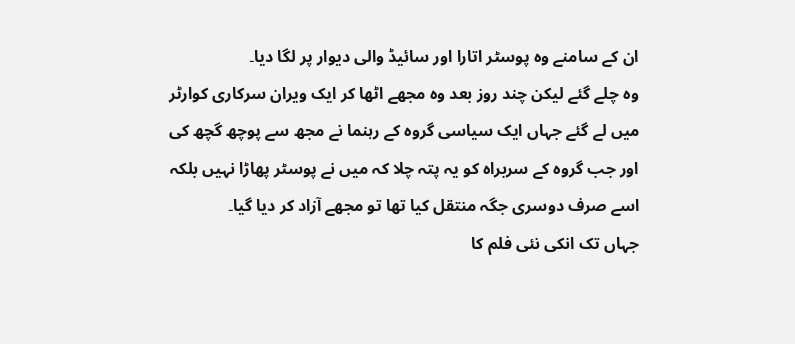ان کے سامنے وہ پوسٹر اتارا اور سائیڈ والی دیوار پر لگا دیا۔
وہ چلے گئے لیکن چند روز بعد وہ مجھے اٹھا کر ایک ویران سرکاری کوارٹر میں لے گئے جہاں ایک سیاسی گروہ کے رہنما نے مجھ سے پوچھ گچھ کی اور جب گروہ کے سربراہ کو یہ پتہ چلا کہ میں نے پوسٹر پھاڑا نہیں بلکہ اسے صرف دوسری جگہ منتقل کیا تھا تو مجھے آزاد کر دیا گیا۔
جہاں تک انکی نئی فلم کا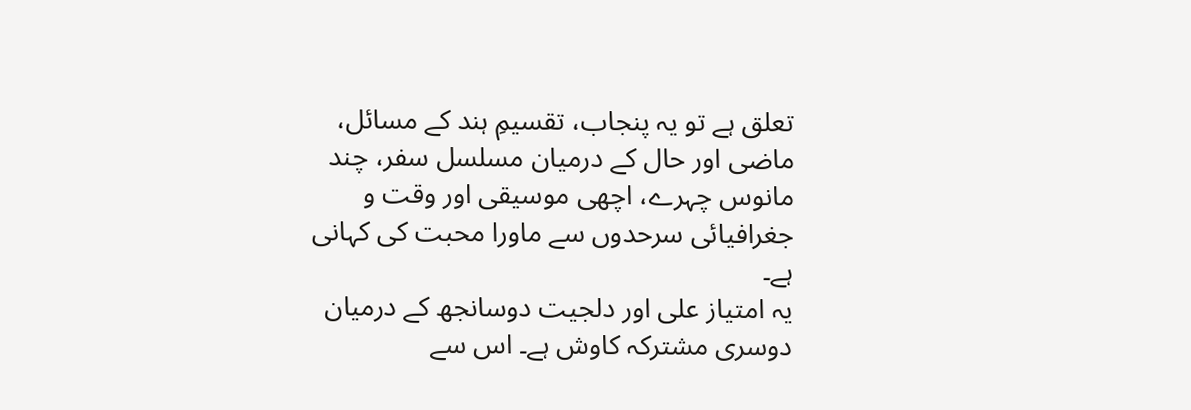تعلق ہے تو یہ پنجاب، تقسیمِ ہند کے مسائل، ماضی اور حال کے درمیان مسلسل سفر، چند مانوس چہرے، اچھی موسیقی اور وقت و جغرافیائی سرحدوں سے ماورا محبت کی کہانی ہے۔
یہ امتیاز علی اور دلجیت دوسانجھ کے درمیان دوسری مشترکہ کاوش ہے۔ اس سے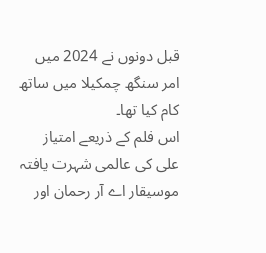قبل دونوں نے 2024 میں امر سنگھ چمکیلا میں ساتھ کام کیا تھا۔
اس فلم کے ذریعے امتیاز علی کی عالمی شہرت یافتہ موسیقار اے آر رحمان اور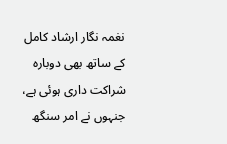نغمہ نگار ارشاد کامل کے ساتھ بھی دوبارہ شراکت داری ہوئی ہے، جنہوں نے امر سنگھ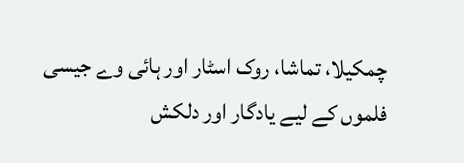چمکیلا، تماشا، روک اسٹار اور ہائی وے جیسی فلموں کے لیے یادگار اور دلکش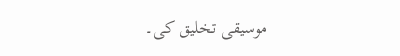موسیقی تخلیق کی۔